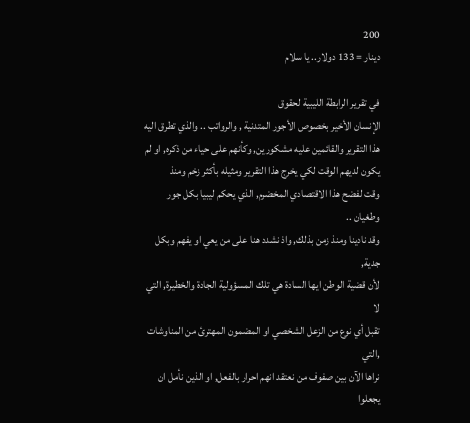200
دينار = 133 دولار.. يا سلام

في تقرير الرابطة الليبية لحقوق
الإنسان الأخير بخصوص الأجور المتدنية , والرواتب .. والذي تطرق اليه
هذا التقرير والقائمين عليه مشكورين, وكأنهم على حياء من ذكره, او لم
يكون لديهم الوقت لكي يخرج هذا التقرير ومثيله بأكثر زخم ومنذ
وقت لفضح هذا الاقتصادي المخضرم, الذي يحكم ليبيا بكل جور وطغيان ..
وقد نادينا ومنذ زمن بذلك, واذ نشدد هنا على من يعي او يفهم وبكل جدية,
لأن قضية الوطن ايها السادة هي تلك المسؤولية الجادة والخطيرة, التي لا
تقبل أي نوع من الزعل الشخصي او المضمون المهترئ من المناوشات ,التي
نراها الآن بين صفوف من نعتقد انهم احرار بالفعل, او الذين نأمل ان
يجعلوا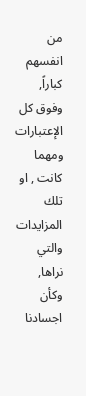من انفسهم كباراً, وفوق كل الإعتبارات
ومهما كانت , او تلك
المزايدات والتي نراها, وكأن اجسادنا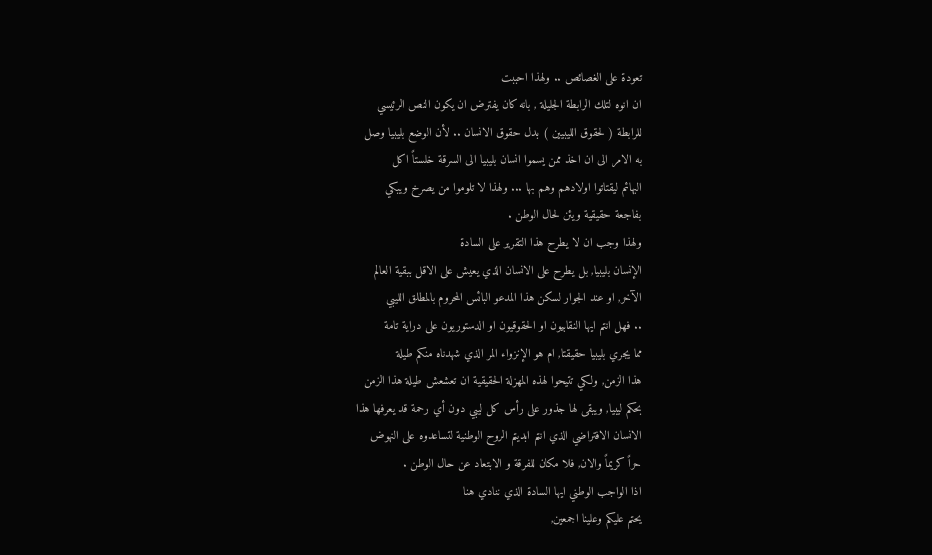تعودة على الغصائص .. ولهذا احببت
ان انوه لتلك الرابطة الجليلة , بانه كان يفترض ان يكون النص الرئيسي
للرابطة ( لحقوق الليبيين ) بدل حقوق الانسان .. لأن الوضع بليبيا وصل
به الامر الى ان اخذ ممن يسموا انسان بليبيا الى السرقة خلستاً اكل
البهائم ليقتاتوا اولادهم وهم بها ... ولهذا لا تلوموا من يصرخ ويبكي
بفاجعة حقيقية ويئن لحال الوطن .
ولهذا وجب ان لا يطرح هذا التقرير على السادة
الإنسان بليبيا, بل يطرح على الانسان الذي يعيش على الاقل ببقية العالم
الآخر, او عند الجوار لسكن هذا المدعو البائس المحروم بالمطلق الليبي
.. فهل انتم ايها النقابيون او الحقوقيون او الدستوريون على دراية تامة
مما يجري بليبيا حقيقتا, ام هو الإنزواء المر الذي شهدناه منكم طيلة
هذا الزمن, ولكي تتيحوا لهذه المهزلة الحقيقية ان تعشعش طيلة هذا الزمن
بحكم ليبيا, ويبقى لها جذور على رأس كل ليبي دون أي رحمة قد يعرفها هذا
الانسان الافتراضي الذي انتم ابديتم الروح الوطنية لتساعدوه على النهوض
حراً كريماً والان, فلا مكان للفرقة و الابتعاد عن حال الوطن .
اذا الواجب الوطني ايها السادة الذي ننادي هنا
يحتم عليكم وعلينا اجمعين,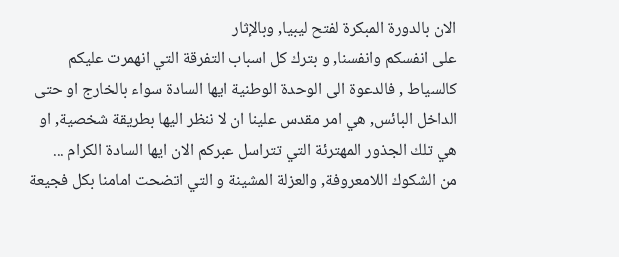الان بالدورة المبكرة لفتح ليبيا, وبالإثار
على انفسكم وانفسنا, و بترك كل اسباب التفرقة التي انهمرت عليكم
كالسياط , فالدعوة الى الوحدة الوطنية ايها السادة سواء بالخارج او حتى
الداخل البائس, هي امر مقدس علينا ان لا ننظر اليها بطريقة شخصية, او
هي تلك الجذور المهترئة التي تتراسل عبركم الان ايها السادة الكرام ...
من الشكوك اللامعروفة, والعزلة المشينة و التي اتضحت امامنا بكل فجيعة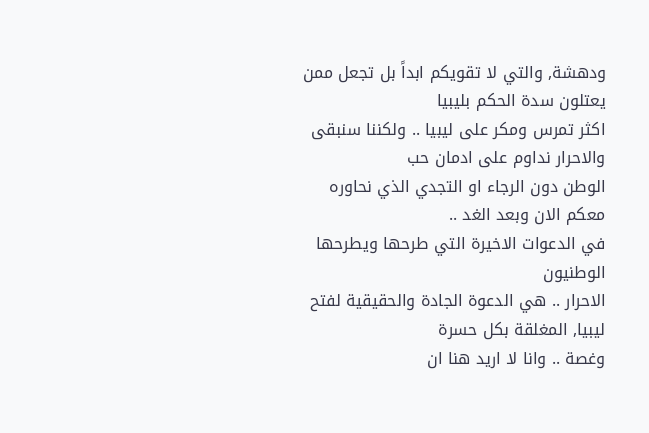ودهشة, والتي لا تقويكم ابداً بل تجعل ممن يعتلون سدة الحكم بليبيا
اكثر تمرس ومكر على ليبيا .. ولكننا سنبقى والاحرار نداوم على ادمان حب
الوطن دون الرجاء او التجدي الذي نحاوره معكم الان وبعد الغد ..
في الدعوات الاخيرة التي طرحها ويطرحها الوطنيون
الاحرار .. هي الدعوة الجادة والحقيقية لفتح ليبيا, المغلقة بكل حسرة
وغصة .. وانا لا اريد هنا ان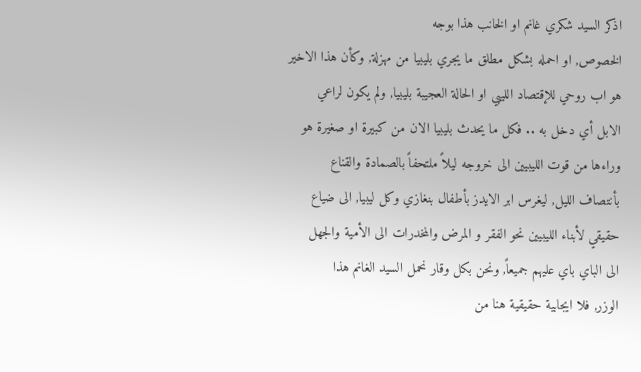اذكر السيد شكري غانم او الخانب هذا بوجه
الخصوص, او احمله بشكل مطلق ما يجري بليبيا من مهزلة, وكأن هذا الاخير
هو اب روحي للإقتصاد الليبي او الحالة العجيبة بليبيا, ولم يكون لراعي
الابل أي دخل به .. فكل ما يحدث بليبيا الان من كبيرة او صغيرة هو
وراءها من قوت الليبيين الى خروجه ليلاً ملتحفاً بالصمادة والقناع
بأنتصاف الليل, ليغرس ابر الايدز بأطفال بنغازي وكل ليبيا, الى ضياع
حقيقي لأبناء الليبيين نحو الفقر و المرض والمخدرات الى الأمية والجهل
الى الباي باي عليهم جميعاً, ونحن بكل وقار نحمل السيد الغانم هذا
الوزر, فلا ايجابية حقيقية هنا من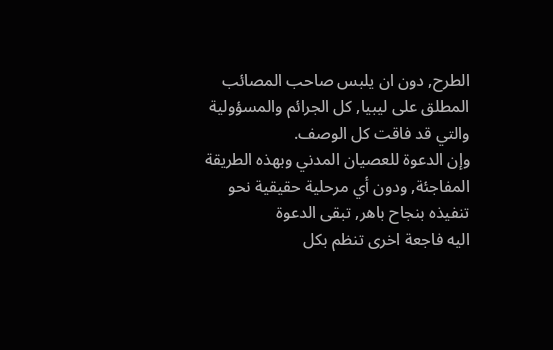الطرح, دون ان يلبس صاحب المصائب
المطلق على ليبيا, كل الجرائم والمسؤولية والتي قد فاقت كل الوصف.
وإن الدعوة للعصيان المدني وبهذه الطريقة
المفاجئة, ودون أي مرحلية حقيقية نحو تنفيذه بنجاح باهر, تبقى الدعوة
اليه فاجعة اخرى تنظم بكل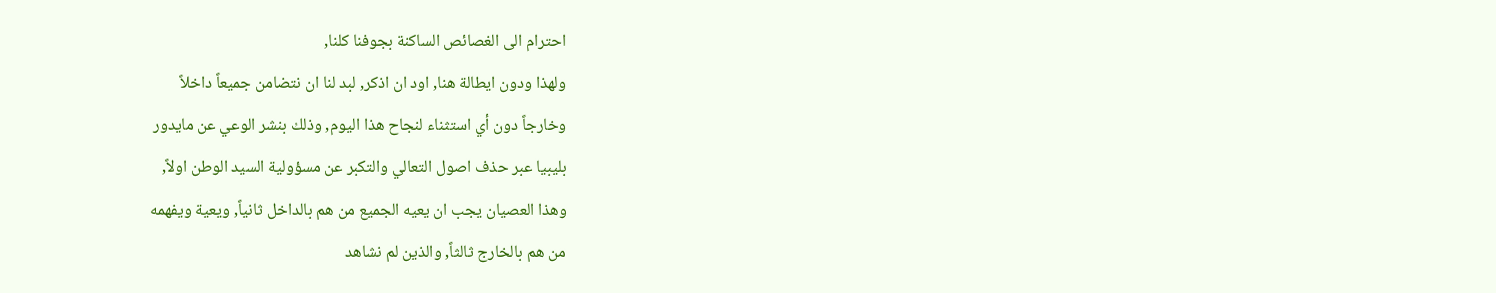احترام الى الغصائص الساكنة بجوفنا كلنا,
ولهذا ودون ايطالة هنا, اود ان اذكر, لبد لنا ان نتضامن جميعاً داخلاً
وخارجاً دون أي استثناء لنجاح هذا اليوم, وذلك بنشر الوعي عن مايدور
بليبيا عبر حذف اصول التعالي والتكبر عن مسؤولية السيد الوطن اولاً,
وهذا العصيان يجب ان يعيه الجميع من هم بالداخل ثانياً, ويعية ويفهمه
من هم بالخارج ثالثاً, والذين لم نشاهد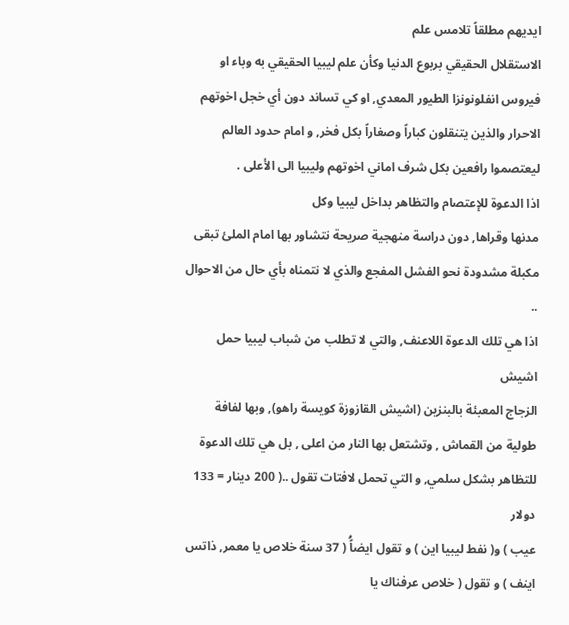ايديهم مطلقاً تلامس علم
الاستقلال الحقيقي بربوع الدنيا وكأن علم ليبيا الحقيقي به وباء او
فيروس انفلونونزا الطيور المعدي, او كي تساند دون أي خجل اخوتهم
الاحرار والذين يتنقلون كباراً وصغاراً بكل فخر, و امام حدود العالم
ليعتصموا رافعين بكل شرف اماني اخوتهم وليبيا الى الأعلى .
اذا الدعوة للإعتصام والتظاهر بداخل ليبيا وكل
مدنها وقراها, دون دراسة منهجية صريحة نتشاور بها امام الملئ تبقى
مكبلة مشدودة نحو الفشل المفجع والذي لا نتمناه بأي حال من الاحوال ..
اذا هي تلك الدعوة اللاعنف, والتي لا تطلب من شباب ليبيا حمل اشيش
الزجاج المعبئة بالبنزين (اشيش القازوزة كويسة راهو), وبها لفافة
طولية من القماش , وتشتعل بها النار من اعلى , بل هي تلك الدعوة
للتظاهر بشكل سلمي, و التي تحمل لافتات تقول ..( 200 دينار = 133 دولار
عيب ) و( نفط ليبيا اين ) و تقول ايضاًُ ( 37 سنة خلاص يا معمر, ذاتس
اينف ) و تقول ( خلاص عرفناك يا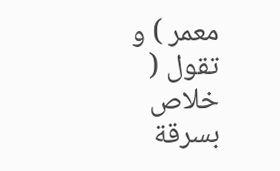معمر ) و تقول ( خلاص بسرقة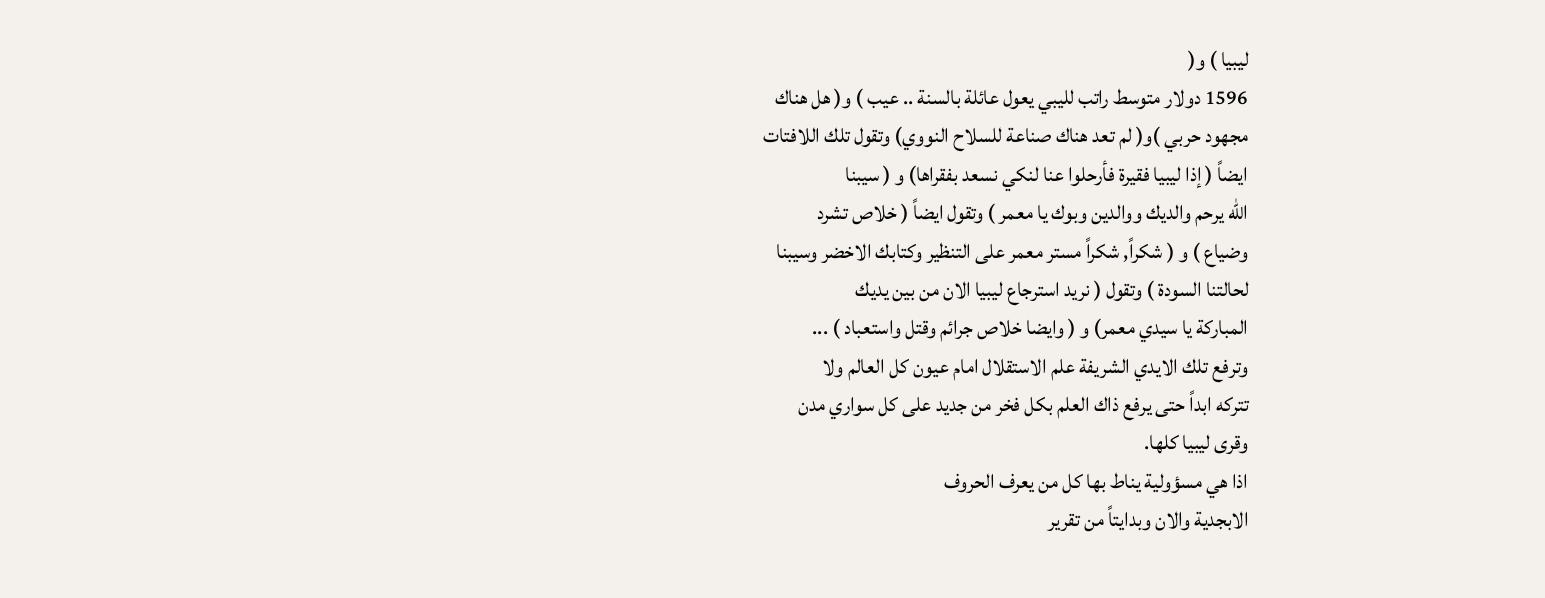ليبيا ) و(
1596 دولار متوسط راتب لليبي يعول عائلة بالسنة .. عيب ) و( هل هناك
مجهود حربي )و( لم تعد هناك صناعة للسلاح النووي) وتقول تلك اللافتات
ايضاً ( إذا ليبيا فقيرة فأرحلوا عنا لنكي نسعد بفقراها) و ( سيبنا
الله يرحم والديك ووالدين وبوك يا معمر ) وتقول ايضاً ( خلاص تشرد
وضياع ) و ( شكراً, شكراً مستر معمر على التنظير وكتابك الاخضر وسيبنا
لحالتنا السودة ) وتقول ( نريد استرجاع ليبيا الان من بين يديك
المباركة يا سيدي معمر) و ( وايضا خلاص جرائم وقتل واستعباد ) ...
وترفع تلك الايدي الشريفة علم الاستقلال امام عيون كل العالم ولا
تتركه ابداً حتى يرفع ذاك العلم بكل فخر من جديد على كل سواري مدن
وقرى ليبيا كلها.
اذا هي مسؤولية يناط بها كل من يعرف الحروف
الابجدية والان وبدايتاً من تقرير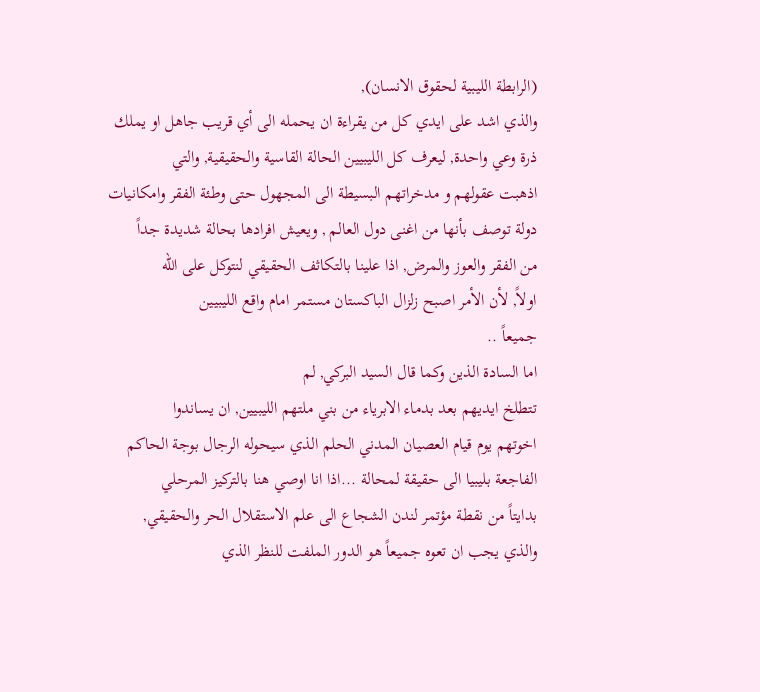(الرابطة الليبية لحقوق الانسان),
والذي اشد على ايدي كل من يقراءة ان يحمله الى أي قريب جاهل او يملك
ذرة وعي واحدة, ليعرف كل الليبيين الحالة القاسية والحقيقية, والتي
اذهبت عقولهم و مدخراتهم البسيطة الى المجهول حتى وطئة الفقر وامكانيات
دولة توصف بأنها من اغنى دول العالم , ويعيش افرادها بحالة شديدة جداً
من الفقر والعوز والمرض, اذا علينا بالتكاثف الحقيقي لنتوكل على الله
اولاً, لأن الأمر اصبح زلزال الباكستان مستمر امام واقع الليبيين
جميعاً ..
اما السادة الذين وكما قال السيد البركي, لم
تتطلخ ايديهم بعد بدماء الابرياء من بني ملتهم الليبيين, ان يساندوا
اخوتهم يوم قيام العصيان المدني الحلم الذي سيحوله الرجال بوجة الحاكم
الفاجعة بليبيا الى حقيقة لمحالة ...اذا انا اوصي هنا بالتركيز المرحلي
بدايتاً من نقطة مؤتمر لندن الشجاع الى علم الاستقلال الحر والحقيقي,
والذي يجب ان تعوه جميعاً هو الدور الملفت للنظر الذي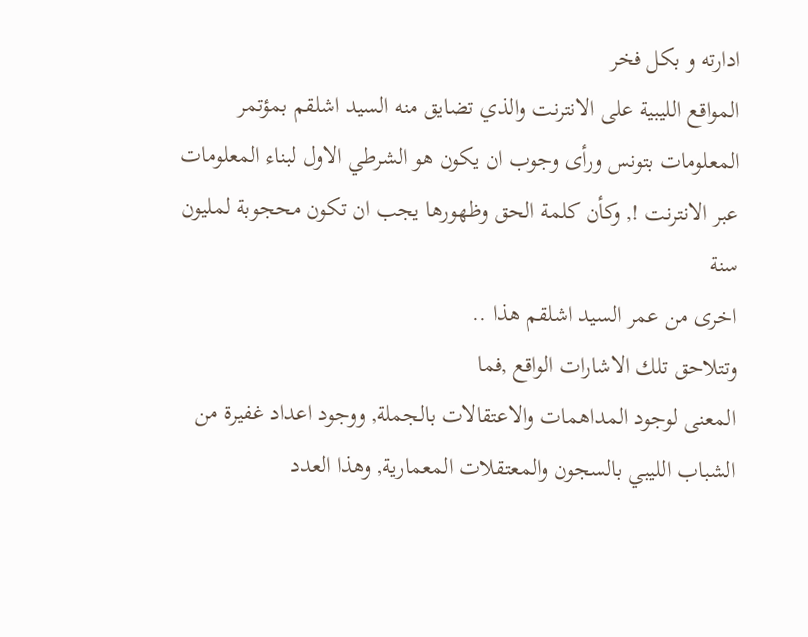ادارته و بكل فخر
المواقع الليبية على الانترنت والذي تضايق منه السيد اشلقم بمؤتمر
المعلومات بتونس ورأى وجوب ان يكون هو الشرطي الاول لبناء المعلومات
عبر الانترنت !, وكأن كلمة الحق وظهورها يجب ان تكون محجوبة لمليون سنة
اخرى من عمر السيد اشلقم هذا ..
وتتلاحق تلك الاشارات الواقع ,فما
المعنى لوجود المداهمات والاعتقالات بالجملة, ووجود اعداد غفيرة من
الشباب الليبي بالسجون والمعتقلات المعمارية, وهذا العدد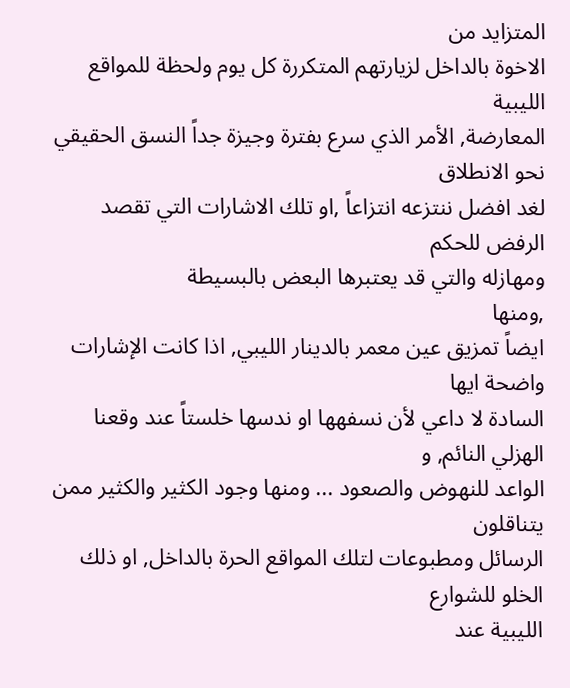المتزايد من
الاخوة بالداخل لزيارتهم المتكررة كل يوم ولحظة للمواقع الليبية
المعارضة, الأمر الذي سرع بفترة وجيزة جداً النسق الحقيقي نحو الانطلاق
لغد افضل ننتزعه انتزاعاً ,او تلك الاشارات التي تقصد الرفض للحكم
ومهازله والتي قد يعتبرها البعض بالبسيطة
,ومنها
ايضاً تمزيق عين معمر بالدينار الليبي, اذا كانت الإشارات واضحة ايها
السادة لا داعي لأن نسفهها او ندسها خلستاً عند وقعنا الهزلي النائم, و
الواعد للنهوض والصعود ... ومنها وجود الكثير والكثير ممن يتناقلون
الرسائل ومطبوعات لتلك المواقع الحرة بالداخل, او ذلك الخلو للشوارع
الليبية عند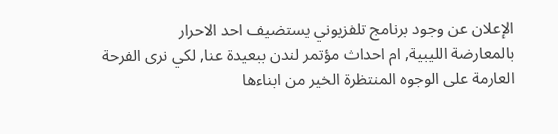الإعلان عن وجود برنامج تلفزيوني يستضيف احد الاحرار
بالمعارضة الليبية, ام احداث مؤتمر لندن ببعيدة عنا, لكي نرى الفرحة
العارمة على الوجوه المنتظرة الخير من ابناءها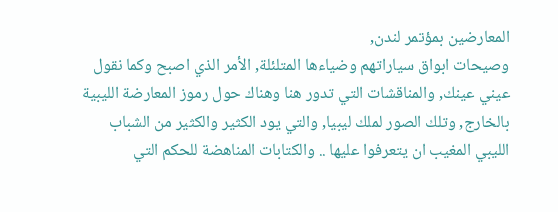المعارضين بمؤتمر لندن,
وصيحات ابواق سياراتهم وضياءها المتلئلة, الأمر الذي اصبح وكما نقول
عيني عينك, والمناقشات التي تدور هنا وهناك حول رموز المعارضة الليبية
بالخارج, وتلك الصور لملك ليبيا, والتي يود الكثير والكثير من الشباب
الليبي المغيب ان يتعرفوا عليها .. والكتابات المناهضة للحكم التي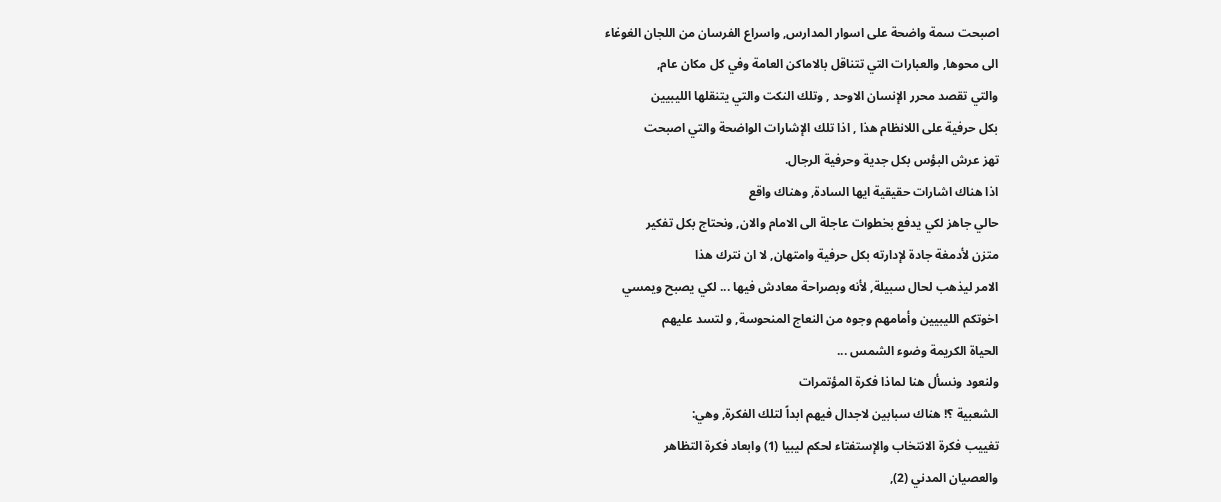اصبحت سمة واضحة على اسوار المدارس, واسراع الفرسان من اللجان الغوغاء
الى محوها, والعبارات التي تتناقل بالاماكن العامة وفي كل مكان عام,
والتي تقصد محرر الإنسان الاوحد , وتلك النكت والتي يتنقلها الليبيين
بكل حرفية على اللانظام هذا , اذا تلك الإشارات الواضحة والتي اصبحت
تهز عرش البؤس بكل جدية وحرفية الرجال.
اذا هناك اشارات حقيقية ايها السادة, وهناك واقع
حالي جاهز لكي يدفع بخطوات عاجلة الى الامام والان, ونحتاج بكل تفكير
متزن لأدمغة جادة لإدارته بكل حرفية وامتهان, لا ان نترك هذا
الامر ليذهب لحال سبيلة, لأنه وبصراحة معادش فيها ... لكي يصبح ويمسي
اخوتكم الليبيين وأمامهم وجوه من النعاج المنحوسة, و لتسد عليهم
الحياة الكريمة وضوء الشمس ...
ولنعود ونسأل هنا لماذا فكرة المؤتمرات
الشعبية ؟! هناك سبابين لاجدال فيهم ابداً لتلك الفكرة, وهي:
تغييب فكرة الانتخاب والإستفتاء لحكم ليبيا (1) وابعاد فكرة التظاهر
والعصيان المدني (2),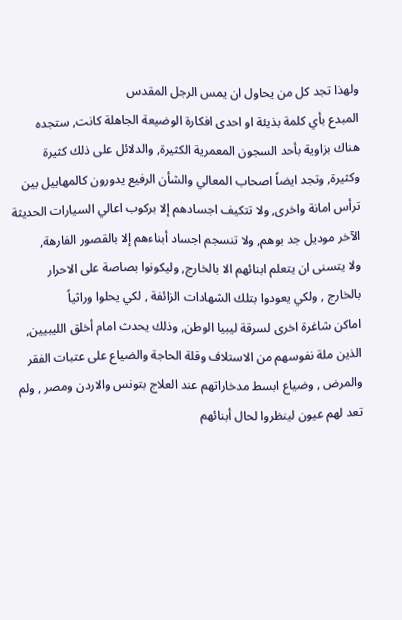ولهذا تجد كل من يحاول ان يمس الرجل المقدس
المبدع بأي كلمة بذيئة او احدى افكارة الوضيعة الجاهلة كانت, ستجده
هناك بزاوية بأحد السجون المعمرية الكثيرة, والدلائل على ذلك كثيرة
وكثيرة, وتجد ايضاً اصحاب المعالي والشأن الرفيع يدورون كالمهابيل بين
ترأس امانة واخرى, ولا تتكيف اجسادهم إلا بركوب اعالي السيارات الحديثة
الآخر موديل جد بوهم, ولا تنسجم اجساد أبناءهم إلا بالقصور الفارهة,
ولا يتسنى ان يتعلم ابنائهم الا بالخارج, وليكونوا بصاصة على الاحرار
بالخارج , ولكي يعودوا بتلك الشهادات الزائفة , لكي يحلوا وراثياً
اماكن شاغرة اخرى لسرقة ليبيا الوطن, وذلك يحدث امام أخلق الليبيين,
الذين ملة نفوسهم من الاستلاف وقلة الحاجة والضياع على عتبات الفقر
والمرض , وضياع ابسط مدخاراتهم عند العلاج بتونس والاردن ومصر , ولم
تعد لهم عيون لينظروا لحال أبنائهم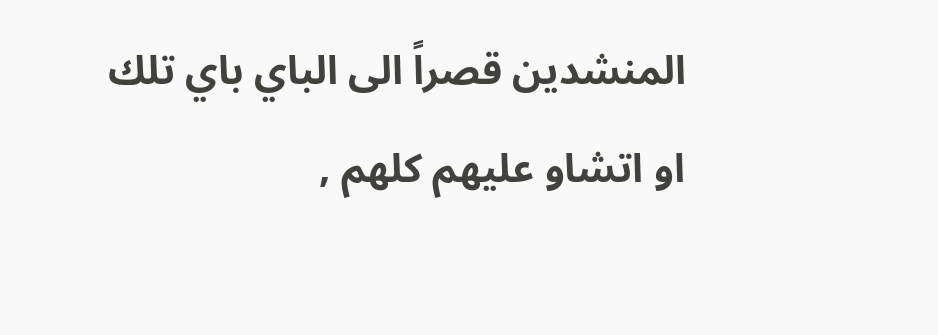المنشدين قصراً الى الباي باي تلك
او اتشاو عليهم كلهم ,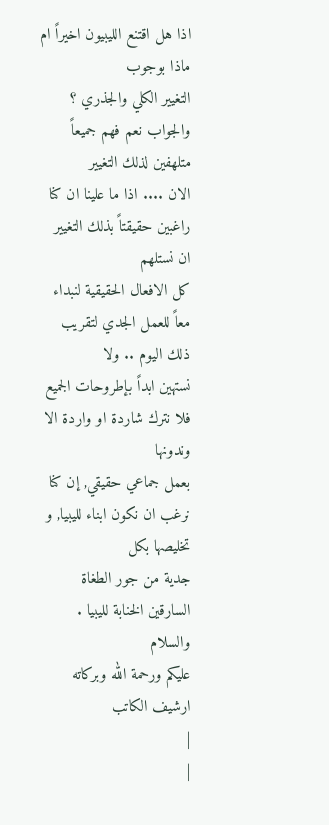اذا هل اقتنع الليبيون اخيراً ام ماذا بوجوب
التغيير الكلي والجذري ؟ والجواب نعم فهم جميعاً متلهفين لذلك التغيير
الان .... اذا ما علينا ان كنا راغبين حقيقتاً بذلك التغيير ان نستلهم
كل الافعال الحقيقية لنبداء معاً للعمل الجدي لتقريب ذلك اليوم .. ولا
نستهين ابداً بإطروحات الجميع فلا نترك شاردة او واردة الا وندونها
بعمل جماعي حقيقي, إن كنا نرغب ان نكون ابناء لليبيا, و تخليصها بكل
جدية من جور الطغاة السارقين الخنابة لليبيا .
والسلام
عليكم ورحمة الله وبركاته
ارشيف الكاتب
|
|